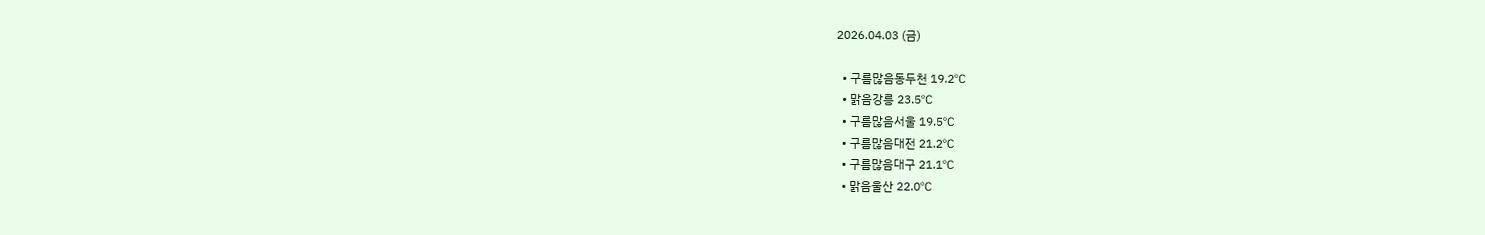2026.04.03 (금)

  • 구름많음동두천 19.2℃
  • 맑음강릉 23.5℃
  • 구름많음서울 19.5℃
  • 구름많음대전 21.2℃
  • 구름많음대구 21.1℃
  • 맑음울산 22.0℃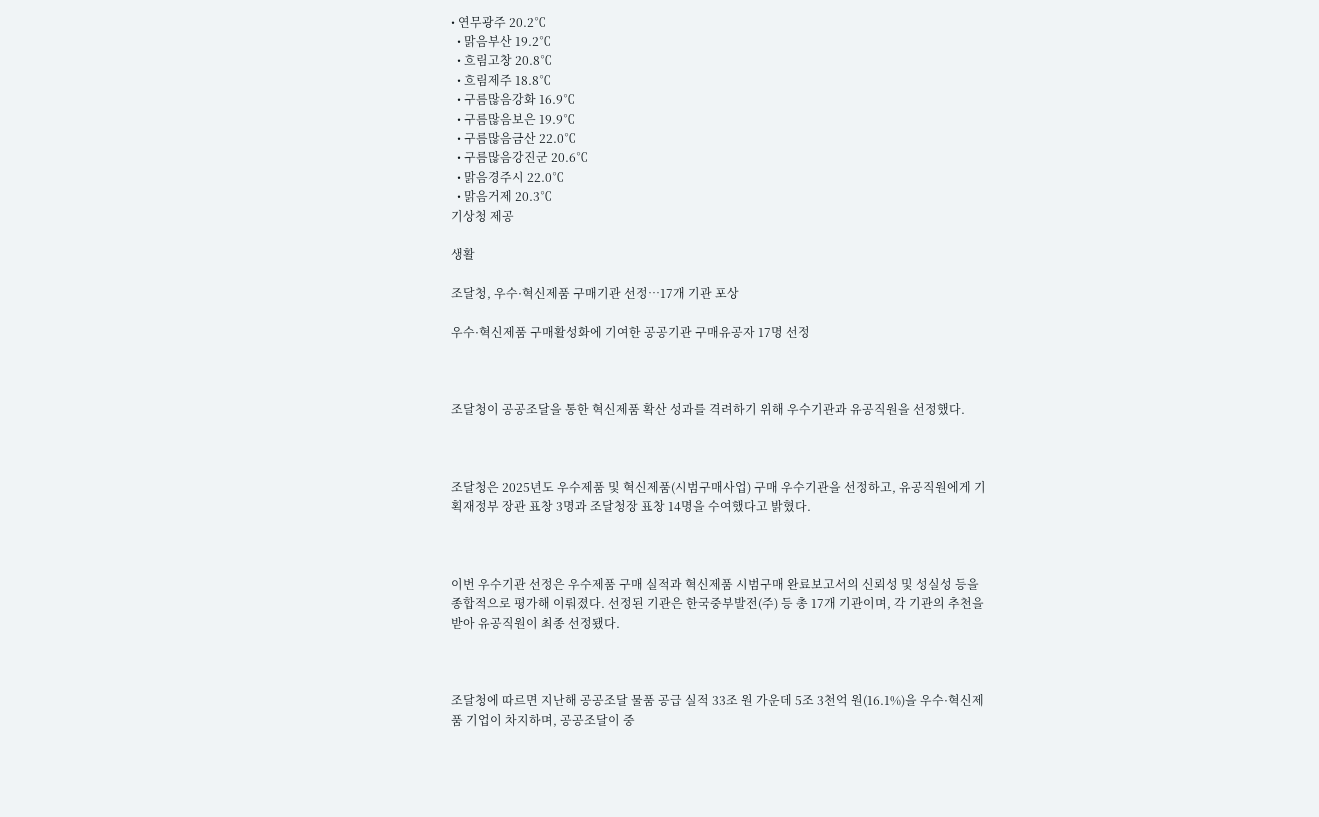• 연무광주 20.2℃
  • 맑음부산 19.2℃
  • 흐림고창 20.8℃
  • 흐림제주 18.8℃
  • 구름많음강화 16.9℃
  • 구름많음보은 19.9℃
  • 구름많음금산 22.0℃
  • 구름많음강진군 20.6℃
  • 맑음경주시 22.0℃
  • 맑음거제 20.3℃
기상청 제공

생활

조달청, 우수·혁신제품 구매기관 선정…17개 기관 포상

우수·혁신제품 구매활성화에 기여한 공공기관 구매유공자 17명 선정



조달청이 공공조달을 통한 혁신제품 확산 성과를 격려하기 위해 우수기관과 유공직원을 선정했다.



조달청은 2025년도 우수제품 및 혁신제품(시범구매사업) 구매 우수기관을 선정하고, 유공직원에게 기획재정부 장관 표창 3명과 조달청장 표창 14명을 수여했다고 밝혔다.



이번 우수기관 선정은 우수제품 구매 실적과 혁신제품 시범구매 완료보고서의 신뢰성 및 성실성 등을 종합적으로 평가해 이뤄졌다. 선정된 기관은 한국중부발전(주) 등 총 17개 기관이며, 각 기관의 추천을 받아 유공직원이 최종 선정됐다.



조달청에 따르면 지난해 공공조달 물품 공급 실적 33조 원 가운데 5조 3천억 원(16.1%)을 우수·혁신제품 기업이 차지하며, 공공조달이 중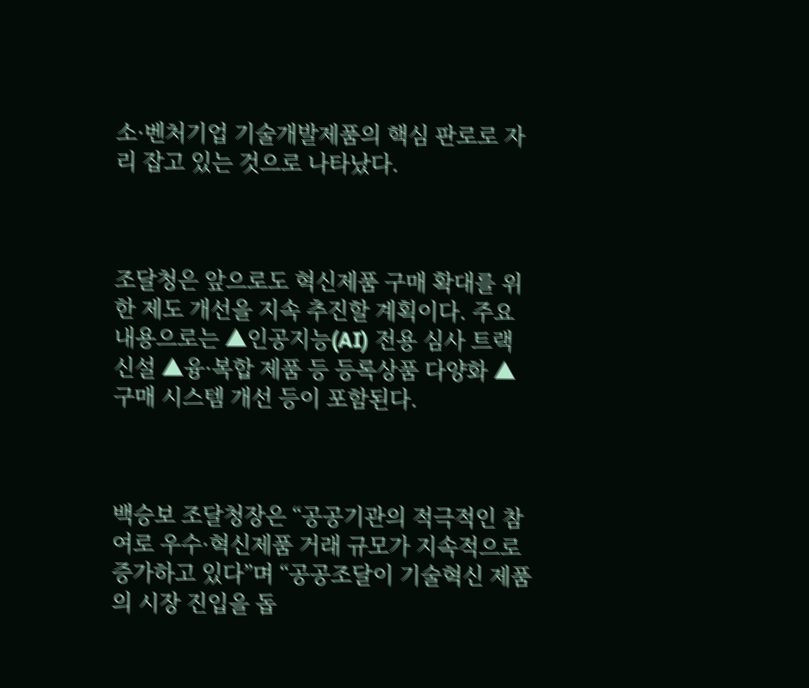소·벤처기업 기술개발제품의 핵심 판로로 자리 잡고 있는 것으로 나타났다.



조달청은 앞으로도 혁신제품 구매 확대를 위한 제도 개선을 지속 추진할 계획이다. 주요 내용으로는 ▲인공지능(AI) 전용 심사 트랙 신설 ▲융·복합 제품 등 등록상품 다양화 ▲구매 시스템 개선 등이 포함된다.



백승보 조달청장은 “공공기관의 적극적인 참여로 우수·혁신제품 거래 규모가 지속적으로 증가하고 있다”며 “공공조달이 기술혁신 제품의 시장 진입을 돕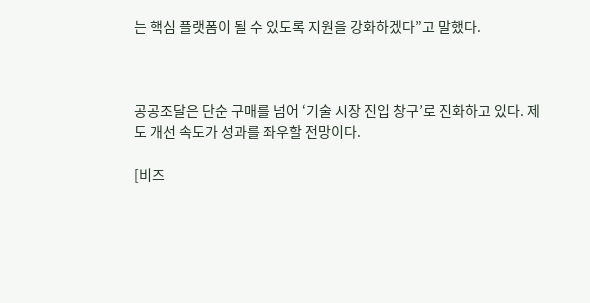는 핵심 플랫폼이 될 수 있도록 지원을 강화하겠다”고 말했다.



공공조달은 단순 구매를 넘어 ‘기술 시장 진입 창구’로 진화하고 있다. 제도 개선 속도가 성과를 좌우할 전망이다.

[비즈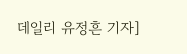데일리 유정흔 기자]